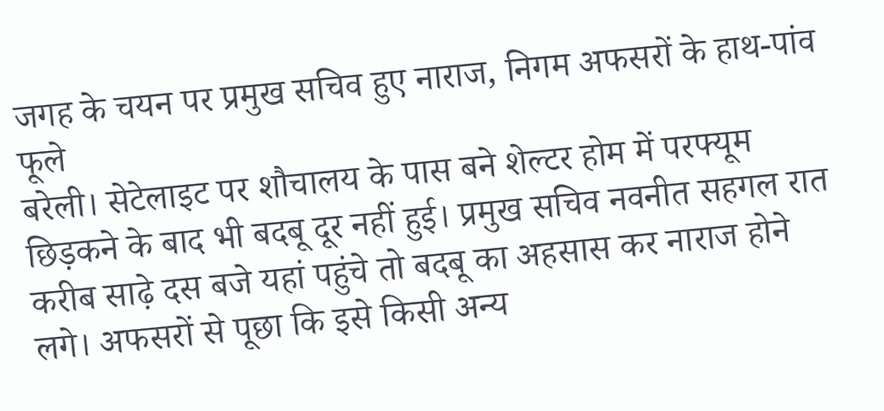जगह के चयन पर प्रमुख सचिव हुए नाराज, निगम अफसरों के हाथ-पांव फूले
बरेली। सेटेलाइट पर शौचालय के पास बने शेल्टर होम में परफ्यूम छिड़कने के बाद भी बदबू दूर नहीं हुई। प्रमुख सचिव नवनीत सहगल रात करीब साढ़े दस बजे यहां पहुंचे तो बदबू का अहसास कर नाराज होने लगे। अफसरों से पूछा कि इसे किसी अन्य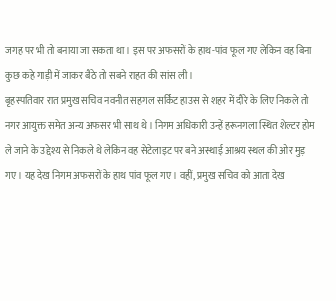जगह पर भी तो बनाया जा सकता था। इस पर अफसरों के हाथ-पांव फूल गए लेकिन वह बिना कुछ कहे गाड़ी में जाकर बैठे तो सबने राहत की सांस ली।
बृहस्पतिवार रात प्रमुख सचिव नवनीत सहगल सर्किट हाउस से शहर में दौरे के लिए निकले तो नगर आयुक्त समेत अन्य अफसर भी साथ थे। निगम अधिकारी उन्हें हरूनगला स्थित शेल्टर होम ले जाने के उद्देश्य से निकले थे लेकिन वह सेटेलाइट पर बने अस्थाई आश्रय स्थल की ओर मुड़ गए। यह देख निगम अफसरों के हाथ पांव फूल गए। वहीं, प्रमुख सचिव को आता देख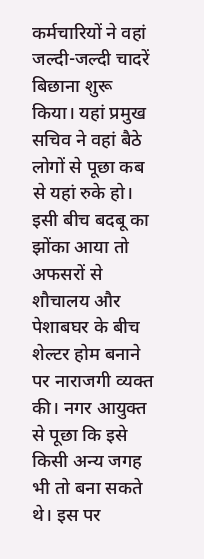कर्मचारियों ने वहां जल्दी-जल्दी चादरें बिछाना शुरू किया। यहां प्रमुख सचिव ने वहां बैठे लोगों से पूछा कब से यहां रुके हो। इसी बीच बदबू का झोंका आया तो अफसरों से शौचालय और पेशाबघर के बीच शेल्टर होम बनाने पर नाराजगी व्यक्त की। नगर आयुक्त से पूछा कि इसे किसी अन्य जगह भी तो बना सकते थे। इस पर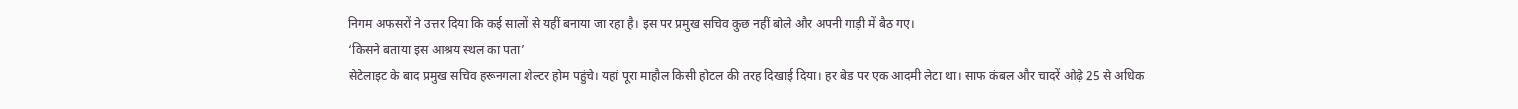निगम अफसरों ने उत्तर दिया कि कई सालों से यहीं बनाया जा रहा है। इस पर प्रमुख सचिव कुछ नहीं बोले और अपनी गाड़ी में बैठ गए।
‘किसने बताया इस आश्रय स्थल का पता’
सेटेलाइट के बाद प्रमुख सचिव हरूनगला शेल्टर होम पहुंचे। यहां पूरा माहौल किसी होटल की तरह दिखाई दिया। हर बेड पर एक आदमी लेटा था। साफ कंबल और चादरें ओढ़े 25 से अधिक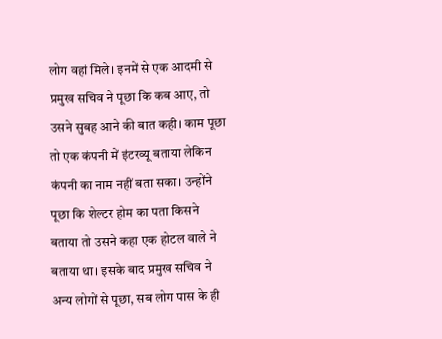लोग वहां मिले। इनमें से एक आदमी से प्रमुख सचिव ने पूछा कि कब आए, तो उसने सुबह आने की बात कही। काम पूछा तो एक कंपनी में इंटरव्यू बताया लेकिन कंपनी का नाम नहीं बता सका। उन्होंने पूछा कि शेल्टर होम का पता किसने बताया तो उसने कहा एक होटल वाले ने बताया था। इसके बाद प्रमुख सचिव ने अन्य लोगों से पूछा, सब लोग पास के ही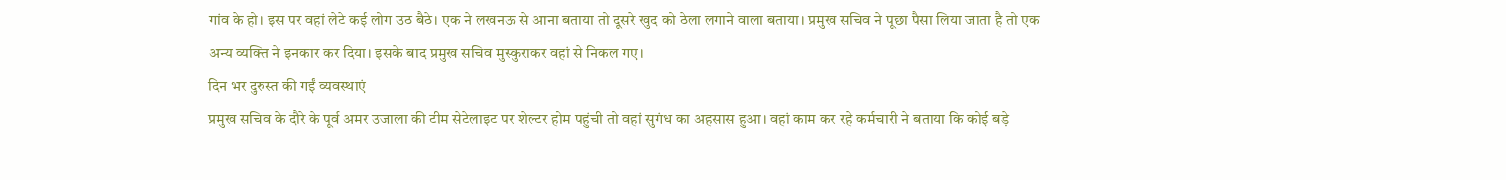गांव के हो। इस पर वहां लेटे कई लोग उठ बैठे। एक ने लखनऊ से आना बताया तो दूसरे खुद को ठेला लगाने वाला बताया। प्रमुख सचिव ने पूछा पैसा लिया जाता है तो एक अन्य व्यक्ति ने इनकार कर दिया। इसके बाद प्रमुख सचिव मुस्कुराकर वहां से निकल गए।
दिन भर दुरुस्त की गईं व्यवस्थाएं
प्रमुख सचिव के दौरे के पूर्व अमर उजाला की टीम सेटेलाइट पर शेल्टर होम पहुंची तो वहां सुगंध का अहसास हुआ। वहां काम कर रहे कर्मचारी ने बताया कि कोई बड़े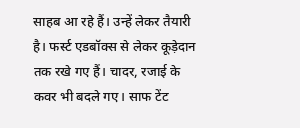साहब आ रहे हैं। उन्हें लेकर तैयारी है। फर्स्ट एडबॉक्स से लेकर कूड़ेदान तक रखे गए हैं। चादर, रजाई के कवर भी बदले गए। साफ टेंट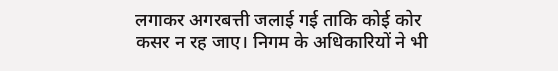लगाकर अगरबत्ती जलाई गई ताकि कोई कोर कसर न रह जाए। निगम के अधिकारियों ने भी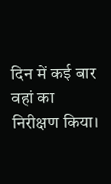दिन में कई बार वहां का निरीक्षण किया।